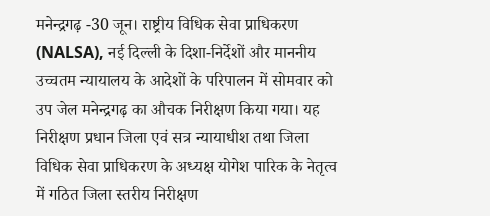मनेन्द्रगढ़ -30 जून। राष्ट्रीय विधिक सेवा प्राधिकरण (NALSA), नई दिल्ली के दिशा-निर्देशों और माननीय उच्चतम न्यायालय के आदेशों के परिपालन में सोमवार को उप जेल मनेन्द्रगढ़ का औचक निरीक्षण किया गया। यह निरीक्षण प्रधान जिला एवं सत्र न्यायाधीश तथा जिला विधिक सेवा प्राधिकरण के अध्यक्ष योगेश पारिक के नेतृत्व में गठित जिला स्तरीय निरीक्षण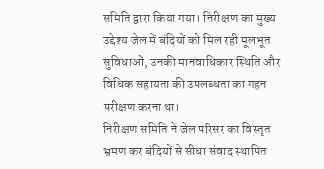समिति द्वारा किया गया। निरीक्षण का मुख्य उद्देश्य जेल में बंदियों को मिल रही मूलभूत सुविधाओं, उनकी मानवाधिकार स्थिति और विधिक सहायता की उपलब्धता का गहन परीक्षण करना था।
निरीक्षण समिति ने जेल परिसर का विस्तृत भ्रमण कर बंदियों से सीधा संवाद स्थापित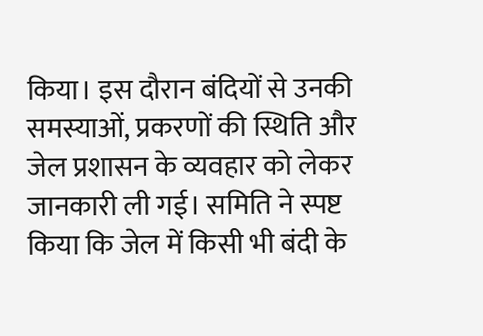किया। इस दौरान बंदियों से उनकी समस्याओं, प्रकरणों की स्थिति और जेल प्रशासन के व्यवहार को लेकर जानकारी ली गई। समिति ने स्पष्ट किया कि जेल में किसी भी बंदी के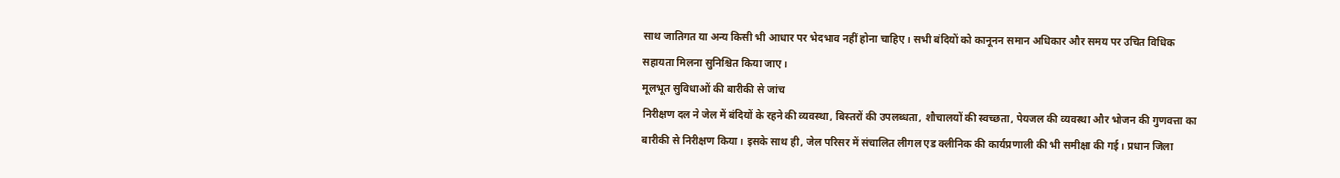साथ जातिगत या अन्य किसी भी आधार पर भेदभाव नहीं होना चाहिए। सभी बंदियों को कानूनन समान अधिकार और समय पर उचित विधिक सहायता मिलना सुनिश्चित किया जाए।
मूलभूत सुविधाओं की बारीकी से जांच
निरीक्षण दल ने जेल में बंदियों के रहने की व्यवस्था, बिस्तरों की उपलब्धता, शौचालयों की स्वच्छता, पेयजल की व्यवस्था और भोजन की गुणवत्ता का बारीकी से निरीक्षण किया। इसके साथ ही, जेल परिसर में संचालित लीगल एड क्लीनिक की कार्यप्रणाली की भी समीक्षा की गई। प्रधान जिला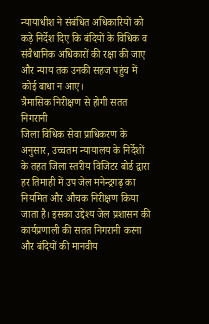न्यायाधीश ने संबंधित अधिकारियों को कड़े निर्देश दिए कि बंदियों के विधिक व संवैधानिक अधिकारों की रक्षा की जाए और न्याय तक उनकी सहज पहुंच में कोई बाधा न आए।
त्रैमासिक निरीक्षण से होगी सतत निगरानी
जिला विधिक सेवा प्राधिकरण के अनुसार, उच्चतम न्यायालय के निर्देशों के तहत जिला स्तरीय विजिटर बोर्ड द्वारा हर तिमाही में उप जेल मनेन्द्रगढ़ का नियमित और औचक निरीक्षण किया जाता है। इसका उद्देश्य जेल प्रशासन की कार्यप्रणाली की सतत निगरानी करना और बंदियों की मानवीय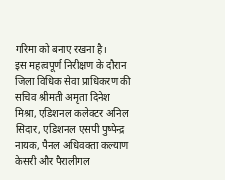गरिमा को बनाए रखना है।
इस महत्वपूर्ण निरीक्षण के दौरान जिला विधिक सेवा प्राधिकरण की सचिव श्रीमती अमृता दिनेश मिश्रा, एडिशनल कलेक्टर अनिल सिदार, एडिशनल एसपी पुष्पेन्द्र नायक, पैनल अधिवक्ता कल्याण केसरी और पैरालीगल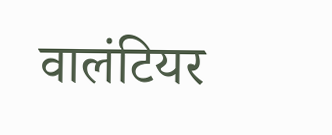वालंटियर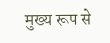मुख्य रूप से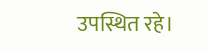उपस्थित रहे।